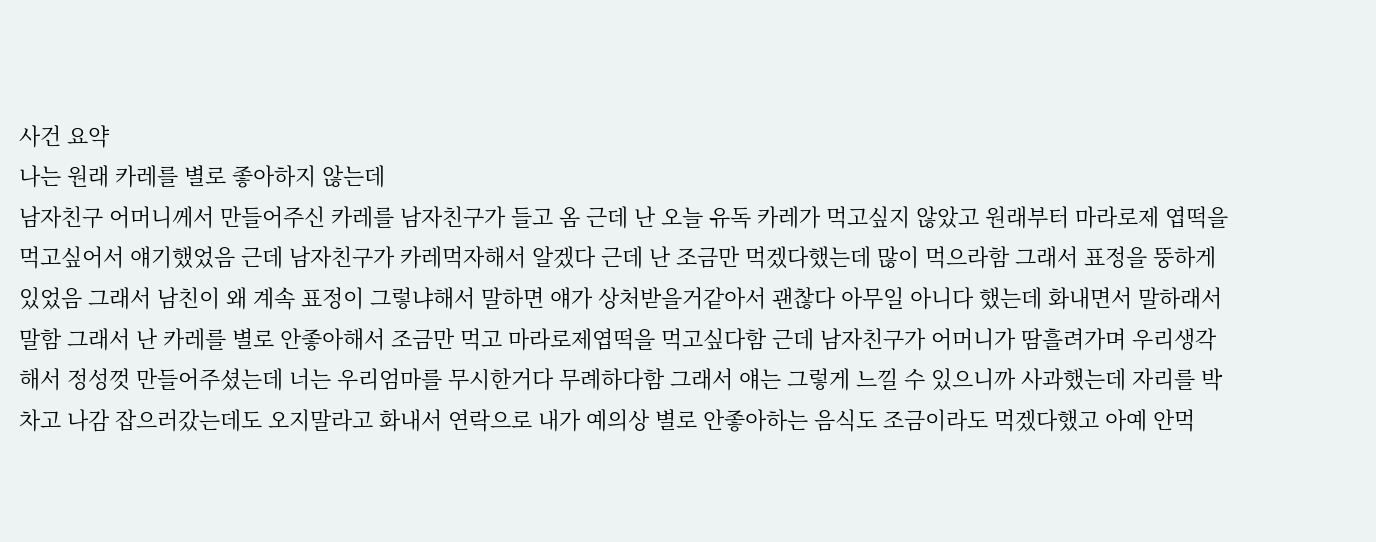사건 요약
나는 원래 카레를 별로 좋아하지 않는데
남자친구 어머니께서 만들어주신 카레를 남자친구가 들고 옴 근데 난 오늘 유독 카레가 먹고싶지 않았고 원래부터 마라로제 엽떡을 먹고싶어서 얘기했었음 근데 남자친구가 카레먹자해서 알겠다 근데 난 조금만 먹겠다했는데 많이 먹으라함 그래서 표정을 뚱하게 있었음 그래서 남친이 왜 계속 표정이 그렇냐해서 말하면 얘가 상처받을거같아서 괜찮다 아무일 아니다 했는데 화내면서 말하래서 말함 그래서 난 카레를 별로 안좋아해서 조금만 먹고 마라로제엽떡을 먹고싶다함 근데 남자친구가 어머니가 땀흘려가며 우리생각해서 정성껏 만들어주셨는데 너는 우리엄마를 무시한거다 무례하다함 그래서 얘는 그렇게 느낄 수 있으니까 사과했는데 자리를 박차고 나감 잡으러갔는데도 오지말라고 화내서 연락으로 내가 예의상 별로 안좋아하는 음식도 조금이라도 먹겠다했고 아예 안먹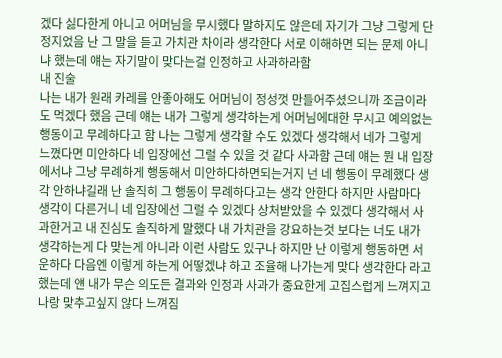겠다 싫다한게 아니고 어머님을 무시했다 말하지도 않은데 자기가 그냥 그렇게 단정지었음 난 그 말을 듣고 가치관 차이라 생각한다 서로 이해하면 되는 문제 아니냐 했는데 얘는 자기말이 맞다는걸 인정하고 사과하라함
내 진술
나는 내가 원래 카레를 안좋아해도 어머님이 정성껏 만들어주셨으니까 조금이라도 먹겠다 했음 근데 얘는 내가 그렇게 생각하는게 어머님에대한 무시고 예의없는 행동이고 무례하다고 함 나는 그렇게 생각할 수도 있겠다 생각해서 네가 그렇게 느꼈다면 미안하다 네 입장에선 그럴 수 있을 것 같다 사과함 근데 얘는 뭔 내 입장에서냐 그냥 무례하게 행동해서 미안하다하면되는거지 넌 네 행동이 무례했다 생각 안하냐길래 난 솔직히 그 행동이 무례하다고는 생각 안한다 하지만 사람마다 생각이 다른거니 네 입장에선 그럴 수 있겠다 상처받았을 수 있겠다 생각해서 사과한거고 내 진심도 솔직하게 말했다 내 가치관을 강요하는것 보다는 너도 내가 생각하는게 다 맞는게 아니라 이런 사람도 있구나 하지만 난 이렇게 행동하면 서운하다 다음엔 이렇게 하는게 어떻겠냐 하고 조율해 나가는게 맞다 생각한다 라고 했는데 얜 내가 무슨 의도든 결과와 인정과 사과가 중요한게 고집스럽게 느껴지고 나랑 맞추고싶지 않다 느껴짐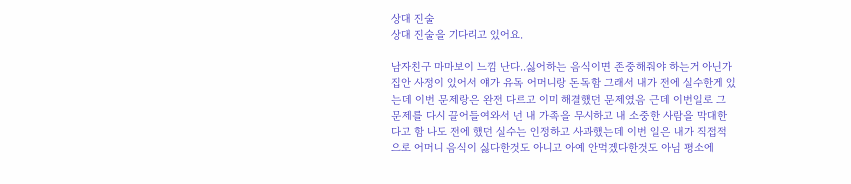상대 진술
상대 진술을 기다리고 있어요.

남자친구 마마보이 느낌 난다..싫어하는 음식이면 존중해줘야 하는거 아닌가
집안 사정이 있어서 얘가 유독 어머니랑 돈독함 그래서 내가 전에 실수한게 있는데 이번 문제랑은 완전 다르고 이미 해결했던 문제였음 근데 이번일로 그 문제를 다시 끌어들여와서 넌 내 가족을 무시하고 내 소중한 사람을 막대한다고 함 나도 전에 했던 실수는 인정하고 사과했는데 이번 일은 내가 직접적으로 어머니 음식이 싫다한것도 아니고 아예 안먹겠다한것도 아님 평소에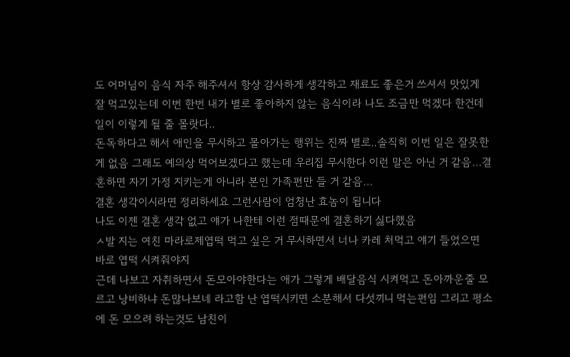도 어머님이 음식 자주 해주셔서 항상 감사하게 생각하고 재료도 좋은거 쓰셔서 맛있게 잘 먹고있는데 이번 한번 내가 별로 좋아하지 않는 음식이라 나도 조금만 먹겠다 한건데 일이 이렇게 될 줄 몰랏다..
돈독하다고 해서 애인을 무시하고 몰아가는 행위는 진짜 별로..솔직히 이번 일은 잘못한 게 없음 그래도 예의상 먹어보겠다고 했는데 우리집 무시한다 이런 말은 아닌 거 같음…결혼하면 자기 가정 지키는게 아니라 본인 가족편만 들 거 같음…
결혼 생각이시라면 정리하세요 그런사람이 엄청난 효놈이 됩니다
나도 이젠 결혼 생각 없고 얘가 나한테 이런 점때문에 결혼하기 싫다했음
ㅅ발 지는 여친 마라로제엽떡 먹고 싶은 거 무시하면서 너나 카레 처먹고 얘기 들었으면 바로 엽떡 시켜줘야지
근데 나보고 자취하면서 돈모아야한다는 애가 그렇게 배달음식 시켜먹고 돈아까운줄 모르고 낭비하냐 돈많나보네 라고함 난 엽떡시키면 소분해서 다섯끼니 먹는편임 그리고 평소에 돈 모으려 하는것도 남친이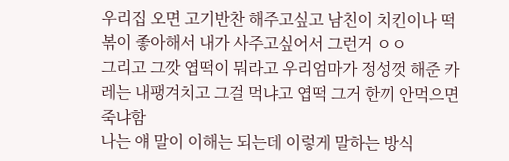우리집 오면 고기반찬 해주고싶고 남친이 치킨이나 떡볶이 좋아해서 내가 사주고싶어서 그런거 ㅇㅇ
그리고 그깟 엽떡이 뭐라고 우리엄마가 정성껏 해준 카레는 내팽겨치고 그걸 먹냐고 엽떡 그거 한끼 안먹으면 죽냐함
나는 얘 말이 이해는 되는데 이렇게 말하는 방식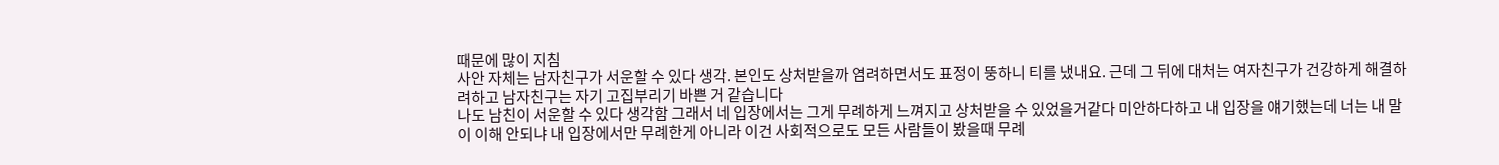때문에 많이 지침
사안 자체는 남자친구가 서운할 수 있다 생각. 본인도 상처받을까 염려하면서도 표정이 뚱하니 티를 냈내요. 근데 그 뒤에 대처는 여자친구가 건강하게 해결하려하고 남자친구는 자기 고집부리기 바쁜 거 같습니다
나도 남친이 서운할 수 있다 생각함 그래서 네 입장에서는 그게 무례하게 느껴지고 상처받을 수 있었을거같다 미안하다하고 내 입장을 얘기했는데 너는 내 말이 이해 안되냐 내 입장에서만 무례한게 아니라 이건 사회적으로도 모든 사람들이 봤을때 무례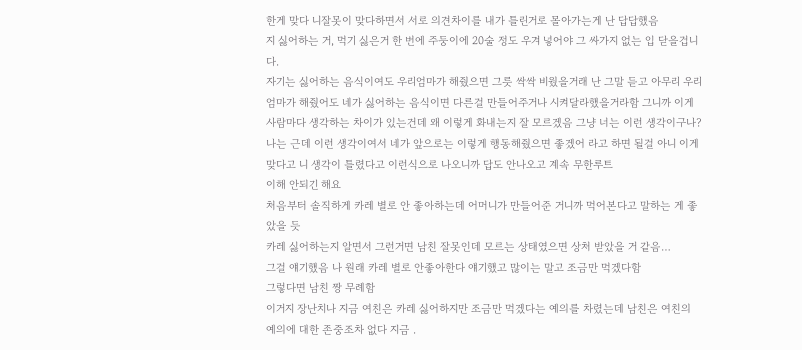한게 맞다 니잘못이 맞다하면서 서로 의견차이를 내가 틀린거로 몰아가는게 난 답답했음
지 싫어하는 거, 먹기 싫은거 한 번에 주둥이에 20술 정도 우겨 넣어야 그 싸가지 없는 입 닫을겁니다.
자기는 싫어하는 음식이여도 우리엄마가 해줬으면 그릇 싹싹 비웠을거래 난 그말 듣고 아무리 우리엄마가 해줬어도 네가 싫어하는 음식이면 다른걸 만들어주거나 시켜달라했을거라함 그니까 이게 사람마다 생각하는 차이가 있는건데 왜 이렇게 화내는지 잘 모르겠음 그냥 너는 이런 생각이구나? 나는 근데 이런 생각이여서 네가 앞으로는 이렇게 행동해줬으면 좋겠어 라고 하면 될걸 아니 이게 맞다고 니 생각이 틀렸다고 이런식으로 나오니까 답도 안나오고 계속 무한루트
이해 안되긴 해요
처음부터 솔직하게 카레 별로 안 좋아하는데 어머니가 만들어준 거니까 먹어본다고 말하는 게 좋았을 듯
카레 싫어하는지 알면서 그런거면 남친 잘못인데 모르는 상태였으면 상처 받았을 거 같음…
그걸 얘기했음 나 원래 카레 별로 안좋아한다 얘기했고 많이는 말고 조금만 먹겠다함
그렇다면 남친 짱 무례함
이거지 장난치나 지금 여친은 카레 싫어하지만 조금만 먹겠다는 예의를 차렸는데 남친은 여친의 예의에 대한 존중조차 없다 지금 .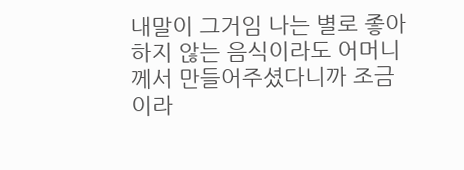내말이 그거임 나는 별로 좋아하지 않는 음식이라도 어머니께서 만들어주셨다니까 조금이라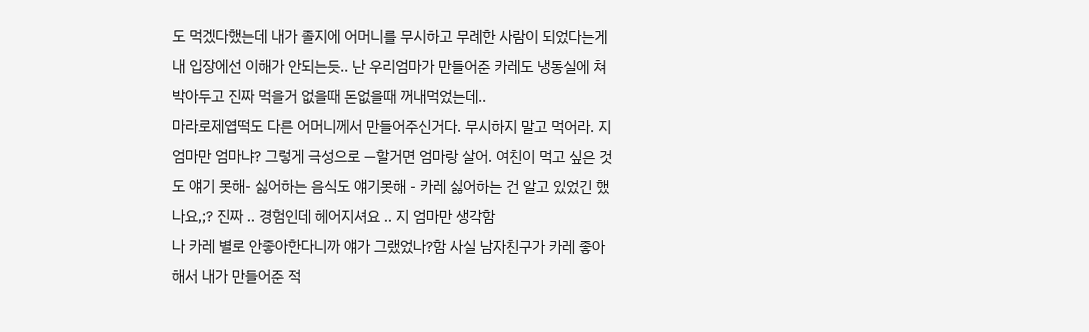도 먹겠다했는데 내가 졸지에 어머니를 무시하고 무례한 사람이 되었다는게 내 입장에선 이해가 안되는듯.. 난 우리엄마가 만들어준 카레도 냉동실에 쳐박아두고 진짜 먹을거 없을때 돈없을때 꺼내먹었는데..
마라로제엽떡도 다른 어머니께서 만들어주신거다. 무시하지 말고 먹어라. 지 엄마만 엄마냐? 그렇게 극성으로 —할거면 엄마랑 살어. 여친이 먹고 싶은 것도 얘기 못해- 싫어하는 음식도 얘기못해 - 카레 싫어하는 건 알고 있었긴 했나요,;? 진짜 .. 경험인데 헤어지셔요 .. 지 엄마만 생각함
나 카레 별로 안좋아한다니까 얘가 그랬었나?함 사실 남자친구가 카레 좋아해서 내가 만들어준 적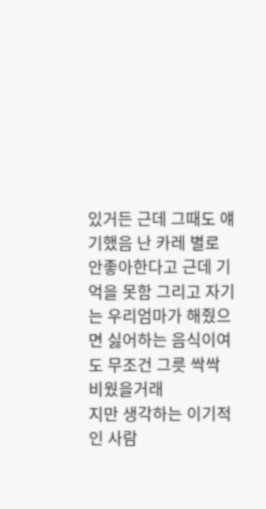있거든 근데 그때도 얘기했음 난 카레 별로 안좋아한다고 근데 기억을 못함 그리고 자기는 우리엄마가 해줬으면 싫어하는 음식이여도 무조건 그릇 싹싹 비웠을거래
지만 생각하는 이기적인 사람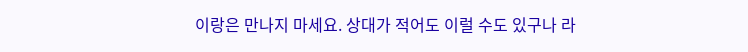이랑은 만나지 마세요. 상대가 적어도 이럴 수도 있구나 라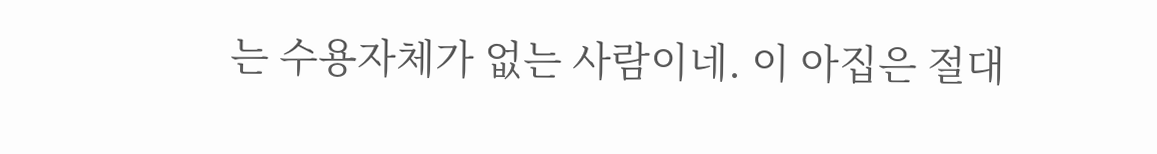는 수용자체가 없는 사람이네. 이 아집은 절대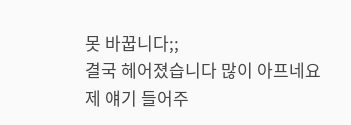못 바꿉니다;;
결국 헤어졌습니다 많이 아프네요
제 얘기 들어주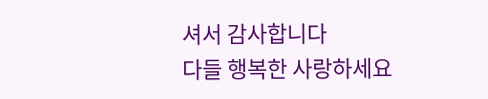셔서 감사합니다
다들 행복한 사랑하세요